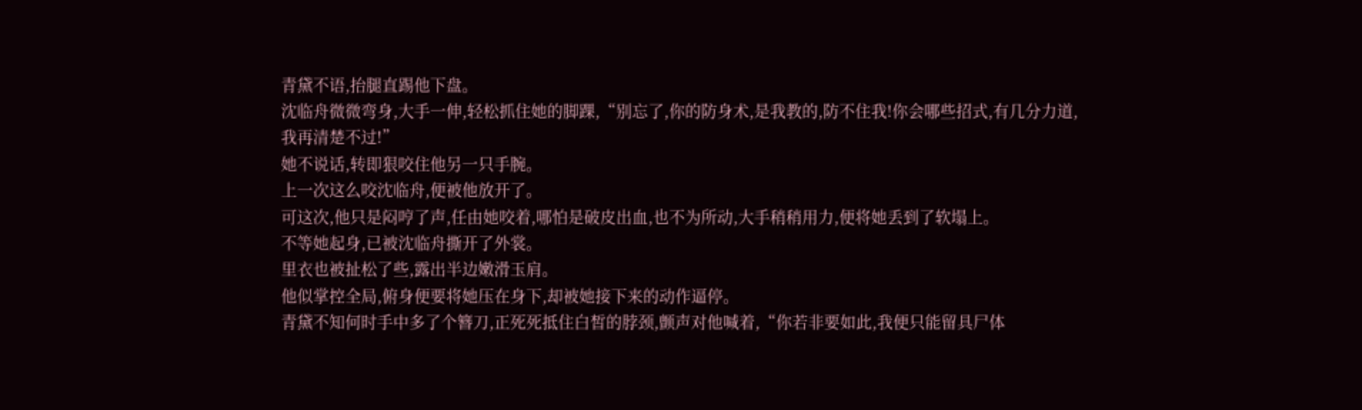青黛不语,抬腿直踢他下盘。
沈临舟微微弯身,大手一伸,轻松抓住她的脚踝,“别忘了,你的防身术,是我教的,防不住我!你会哪些招式,有几分力道,我再清楚不过!”
她不说话,转即狠咬住他另一只手腕。
上一次这么咬沈临舟,便被他放开了。
可这次,他只是闷哼了声,任由她咬着,哪怕是破皮出血,也不为所动,大手稍稍用力,便将她丢到了软塌上。
不等她起身,已被沈临舟撕开了外裳。
里衣也被扯松了些,露出半边嫩滑玉肩。
他似掌控全局,俯身便要将她压在身下,却被她接下来的动作逼停。
青黛不知何时手中多了个簪刀,正死死抵住白皙的脖颈,颤声对他喊着,“你若非要如此,我便只能留具尸体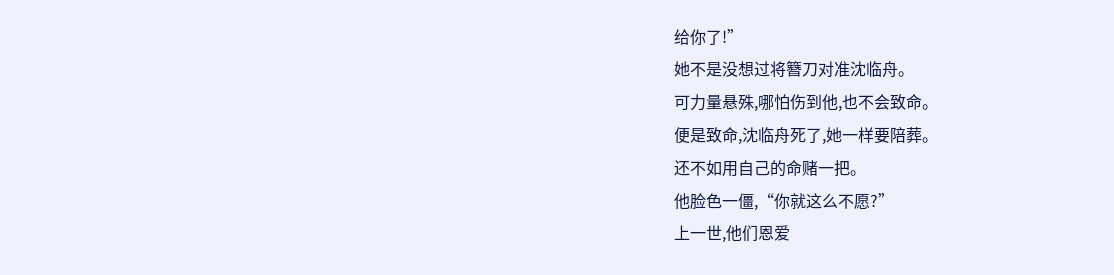给你了!”
她不是没想过将簪刀对准沈临舟。
可力量悬殊,哪怕伤到他,也不会致命。
便是致命,沈临舟死了,她一样要陪葬。
还不如用自己的命赌一把。
他脸色一僵,“你就这么不愿?”
上一世,他们恩爱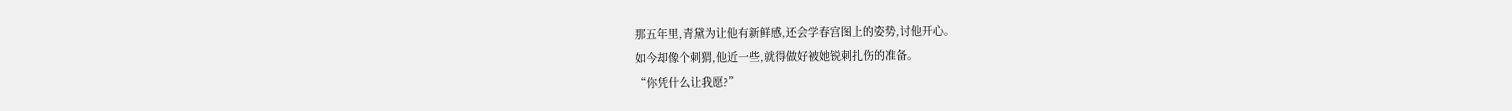那五年里,青黛为让他有新鲜感,还会学春宫图上的姿势,讨他开心。
如今却像个刺猬,他近一些,就得做好被她锐刺扎伤的准备。
“你凭什么让我愿?”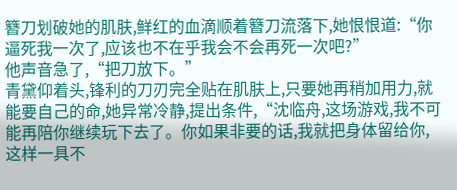簪刀划破她的肌肤,鲜红的血滴顺着簪刀流落下,她恨恨道:“你逼死我一次了,应该也不在乎我会不会再死一次吧?”
他声音急了,“把刀放下。”
青黛仰着头,锋利的刀刃完全贴在肌肤上,只要她再稍加用力,就能要自己的命,她异常冷静,提出条件,“沈临舟,这场游戏,我不可能再陪你继续玩下去了。你如果非要的话,我就把身体留给你,这样一具不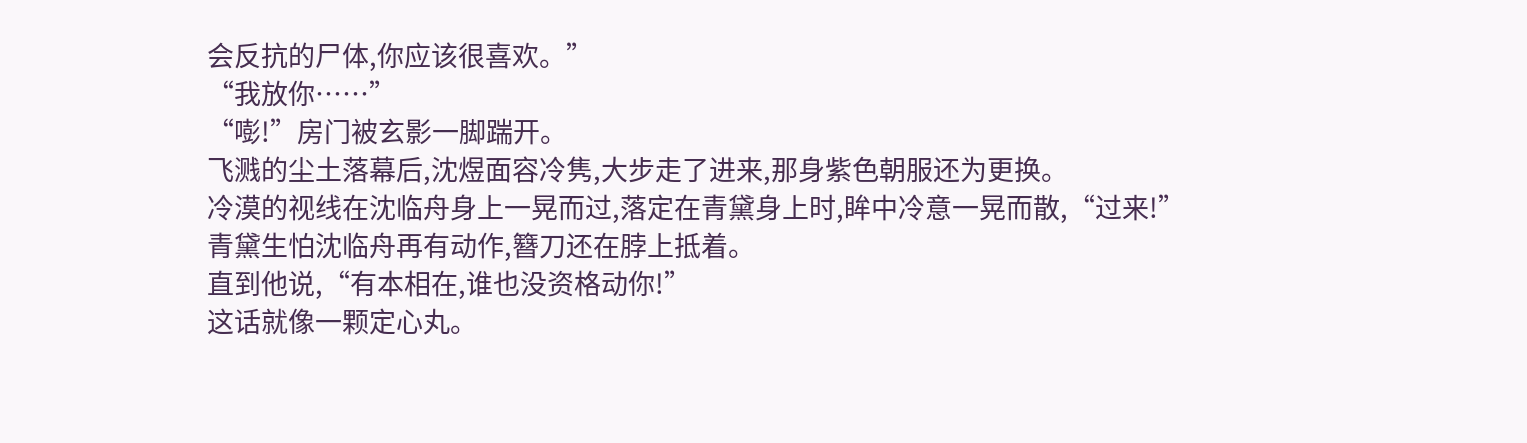会反抗的尸体,你应该很喜欢。”
“我放你……”
“嘭!”房门被玄影一脚踹开。
飞溅的尘土落幕后,沈煜面容冷隽,大步走了进来,那身紫色朝服还为更换。
冷漠的视线在沈临舟身上一晃而过,落定在青黛身上时,眸中冷意一晃而散,“过来!”
青黛生怕沈临舟再有动作,簪刀还在脖上抵着。
直到他说,“有本相在,谁也没资格动你!”
这话就像一颗定心丸。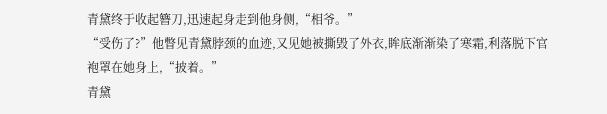青黛终于收起簪刀,迅速起身走到他身侧,“相爷。”
“受伤了?”他瞥见青黛脖颈的血迹,又见她被撕毁了外衣,眸底渐渐染了寒霜,利落脱下官袍罩在她身上,“披着。”
青黛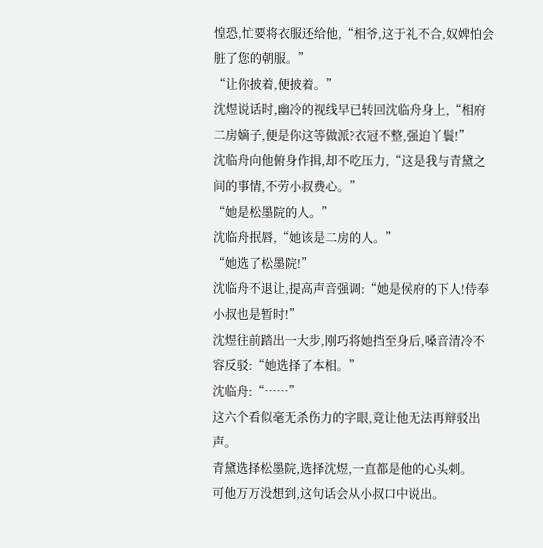惶恐,忙要将衣服还给他,“相爷,这于礼不合,奴婢怕会脏了您的朝服。”
“让你披着,便披着。”
沈煜说话时,幽冷的视线早已转回沈临舟身上,“相府二房嫡子,便是你这等做派?衣冠不整,强迫丫鬟!”
沈临舟向他俯身作揖,却不吃压力,“这是我与青黛之间的事情,不劳小叔费心。”
“她是松墨院的人。”
沈临舟抿唇,“她该是二房的人。”
“她选了松墨院!”
沈临舟不退让,提高声音强调:“她是侯府的下人!侍奉小叔也是暂时!”
沈煜往前踏出一大步,刚巧将她挡至身后,嗓音清冷不容反驳:“她选择了本相。”
沈临舟:“……”
这六个看似毫无杀伤力的字眼,竟让他无法再辩驳出声。
青黛选择松墨院,选择沈煜,一直都是他的心头刺。
可他万万没想到,这句话会从小叔口中说出。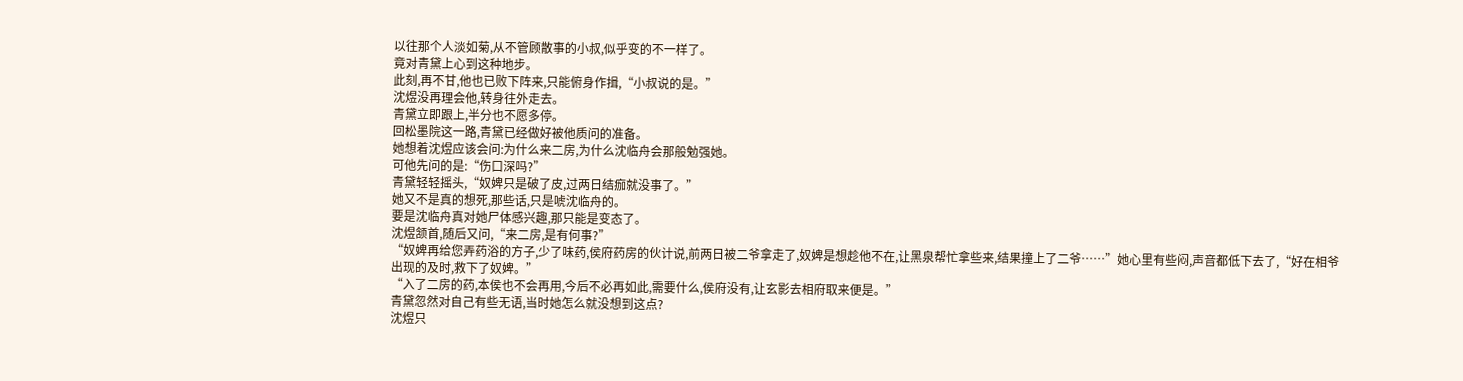以往那个人淡如菊,从不管顾散事的小叔,似乎变的不一样了。
竟对青黛上心到这种地步。
此刻,再不甘,他也已败下阵来,只能俯身作揖,“小叔说的是。”
沈煜没再理会他,转身往外走去。
青黛立即跟上,半分也不愿多停。
回松墨院这一路,青黛已经做好被他质问的准备。
她想着沈煜应该会问:为什么来二房,为什么沈临舟会那般勉强她。
可他先问的是:“伤口深吗?”
青黛轻轻摇头,“奴婢只是破了皮,过两日结痂就没事了。”
她又不是真的想死,那些话,只是唬沈临舟的。
要是沈临舟真对她尸体感兴趣,那只能是变态了。
沈煜颔首,随后又问,“来二房,是有何事?”
“奴婢再给您弄药浴的方子,少了味药,侯府药房的伙计说,前两日被二爷拿走了,奴婢是想趁他不在,让黑泉帮忙拿些来,结果撞上了二爷……”她心里有些闷,声音都低下去了,“好在相爷出现的及时,救下了奴婢。”
“入了二房的药,本侯也不会再用,今后不必再如此,需要什么,侯府没有,让玄影去相府取来便是。”
青黛忽然对自己有些无语,当时她怎么就没想到这点?
沈煜只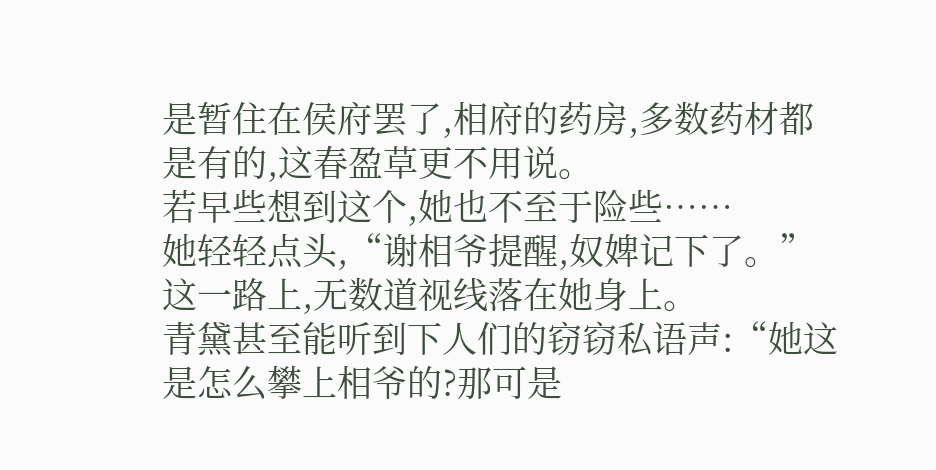是暂住在侯府罢了,相府的药房,多数药材都是有的,这春盈草更不用说。
若早些想到这个,她也不至于险些……
她轻轻点头,“谢相爷提醒,奴婢记下了。”
这一路上,无数道视线落在她身上。
青黛甚至能听到下人们的窃窃私语声:“她这是怎么攀上相爷的?那可是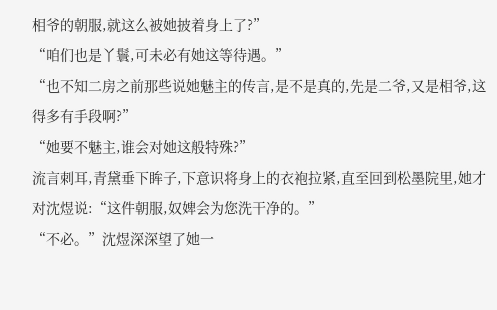相爷的朝服,就这么被她披着身上了?”
“咱们也是丫鬟,可未必有她这等待遇。”
“也不知二房之前那些说她魅主的传言,是不是真的,先是二爷,又是相爷,这得多有手段啊?”
“她要不魅主,谁会对她这般特殊?”
流言刺耳,青黛垂下眸子,下意识将身上的衣袍拉紧,直至回到松墨院里,她才对沈煜说:“这件朝服,奴婢会为您洗干净的。”
“不必。”沈煜深深望了她一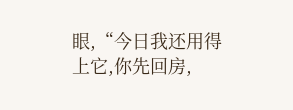眼,“今日我还用得上它,你先回房,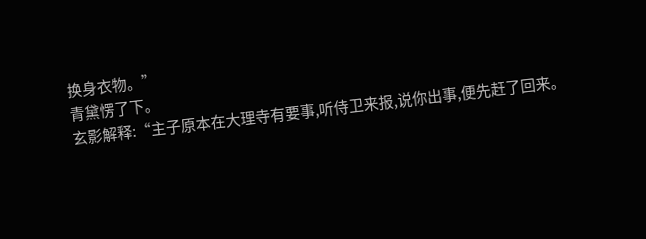换身衣物。”
青黛愣了下。
玄影解释:“主子原本在大理寺有要事,听侍卫来报,说你出事,便先赶了回来。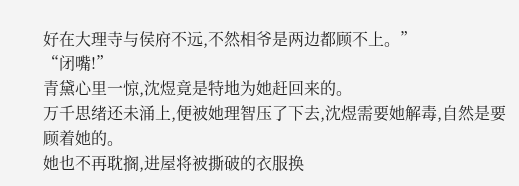好在大理寺与侯府不远,不然相爷是两边都顾不上。”
“闭嘴!”
青黛心里一惊,沈煜竟是特地为她赶回来的。
万千思绪还未涌上,便被她理智压了下去,沈煜需要她解毒,自然是要顾着她的。
她也不再耽搁,进屋将被撕破的衣服换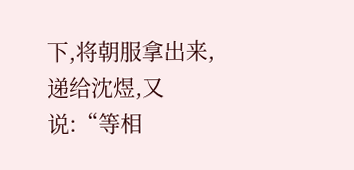下,将朝服拿出来,递给沈煜,又说:“等相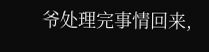爷处理完事情回来,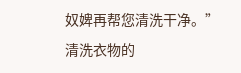奴婢再帮您清洗干净。”
清洗衣物的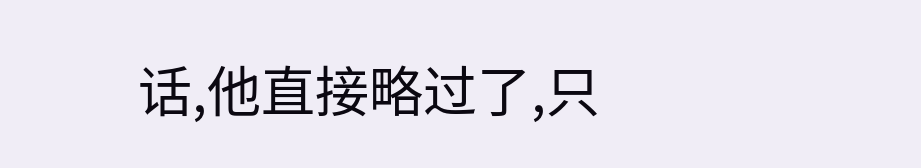话,他直接略过了,只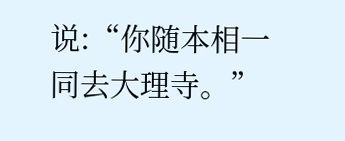说:“你随本相一同去大理寺。”